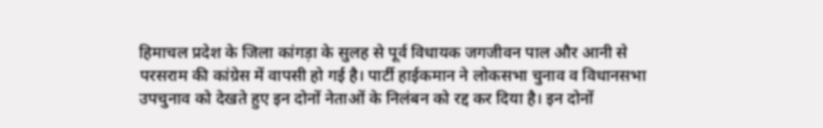हिमाचल प्रदेश के जिला कांगड़ा के सुलह से पूर्व विधायक जगजीवन पाल और आनी से परसराम की कांग्रेस में वापसी हो गई है। पार्टी हाईकमान ने लोकसभा चुनाव व विधानसभा उपचुनाव को देखते हुए इन दोनों नेताओं के निलंबन को रद्द कर दिया है। इन दोनों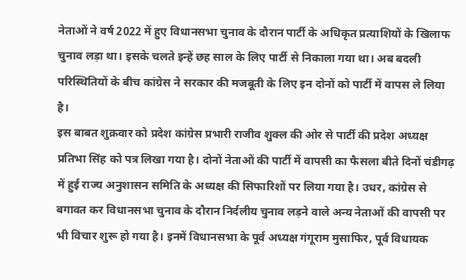नेताओं ने वर्ष 2022 में हुए विधानसभा चुनाव के दौरान पार्टी के अधिकृत प्रत्याशियों के खिलाफ चुनाव लड़ा था। इसके चलते इन्हें छह साल के लिए पार्टी से निकाला गया था। अब बदली परिस्थितियों के बीच कांग्रेस ने सरकार की मजबूती के लिए इन दोनों को पार्टी में वापस ले लिया है।
इस बाबत शुक्रवार को प्रदेश कांग्रेस प्रभारी राजीव शुक्ल की ओर से पार्टी की प्रदेश अध्यक्ष प्रतिभा सिंह को पत्र लिखा गया है। दोनों नेताओं की पार्टी में वापसी का फैसला बीते दिनों चंडीगढ़ में हुई राज्य अनुशासन समिति के अध्यक्ष की सिफारिशों पर लिया गया है। उधर, कांग्रेस से बगावत कर विधानसभा चुनाव के दौरान निर्दलीय चुनाव लड़ने वाले अन्य नेताओं की वापसी पर भी विचार शुरू हो गया है। इनमें विधानसभा के पूर्व अध्यक्ष गंगूराम मुसाफिर, पूर्व विधायक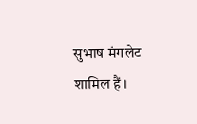सुभाष मंगलेट शामिल हैं।